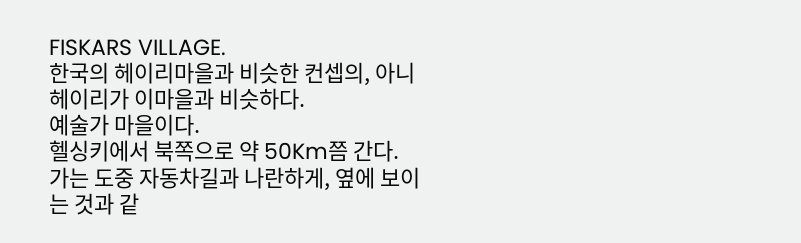FISKARS VILLAGE.
한국의 헤이리마을과 비슷한 컨셉의, 아니 헤이리가 이마을과 비슷하다.
예술가 마을이다.
헬싱키에서 북쪽으로 약 50Km쯤 간다.
가는 도중 자동차길과 나란하게, 옆에 보이는 것과 같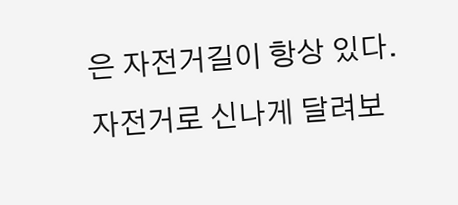은 자전거길이 항상 있다.
자전거로 신나게 달려보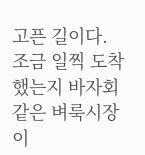고픈 길이다.
조금 일찍 도착했는지 바자회같은 벼룩시장이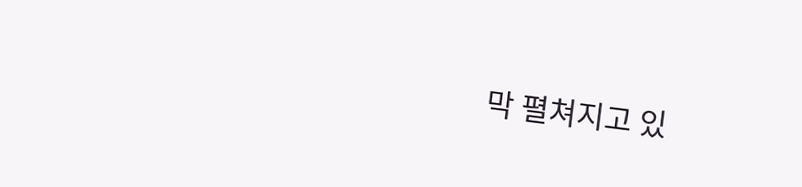막 펼쳐지고 있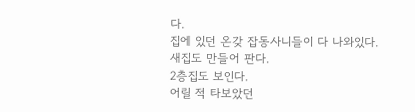다.
집에 있던 온갖 잡동사니들이 다 나와있다.
새집도 만들어 판다.
2층집도 보인다.
어릴 적 타보았던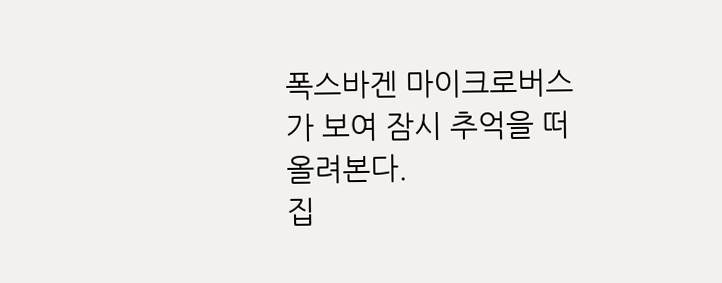폭스바겐 마이크로버스가 보여 잠시 추억을 떠올려본다.
집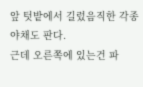앞 텃밭에서 길렀음직한 각종야채도 판다.
근데 오른쪽에 있는건 파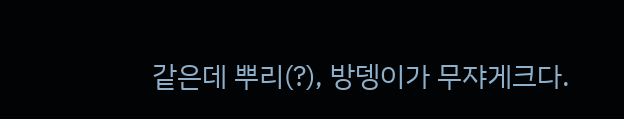같은데 뿌리(?), 방뎅이가 무쟈게크다.